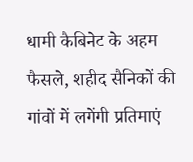धामी कैबिनेट के अहम फैसले, शहीद सैनिकों की गांवों में लगेंगी प्रतिमाएं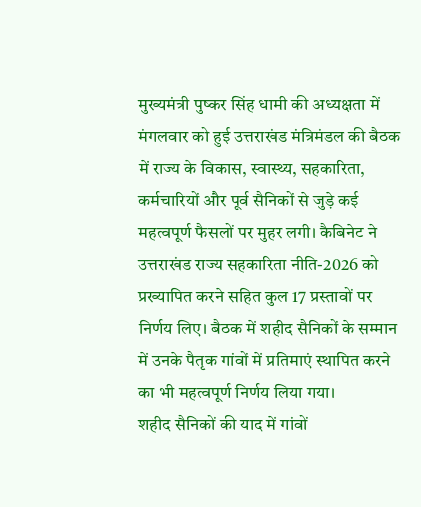मुख्यमंत्री पुष्कर सिंह धामी की अध्यक्षता में मंगलवार को हुई उत्तराखंड मंत्रिमंडल की बैठक में राज्य के विकास, स्वास्थ्य, सहकारिता, कर्मचारियों और पूर्व सैनिकों से जुड़े कई महत्वपूर्ण फैसलों पर मुहर लगी। कैबिनेट ने उत्तराखंड राज्य सहकारिता नीति-2026 को प्रख्यापित करने सहित कुल 17 प्रस्तावों पर निर्णय लिए। बैठक में शहीद सैनिकों के सम्मान में उनके पैतृक गांवों में प्रतिमाएं स्थापित करने का भी महत्वपूर्ण निर्णय लिया गया।
शहीद सैनिकों की याद में गांवों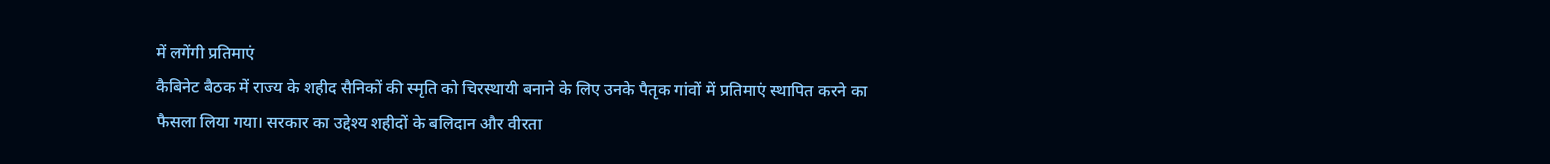में लगेंगी प्रतिमाएं
कैबिनेट बैठक में राज्य के शहीद सैनिकों की स्मृति को चिरस्थायी बनाने के लिए उनके पैतृक गांवों में प्रतिमाएं स्थापित करने का फैसला लिया गया। सरकार का उद्देश्य शहीदों के बलिदान और वीरता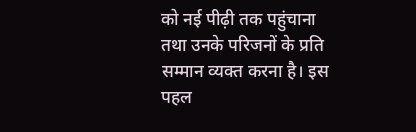को नई पीढ़ी तक पहुंचाना तथा उनके परिजनों के प्रति सम्मान व्यक्त करना है। इस पहल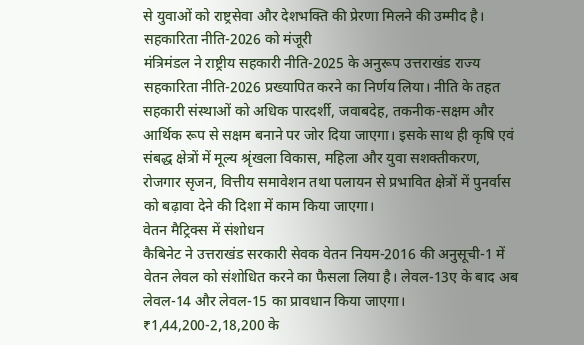से युवाओं को राष्ट्रसेवा और देशभक्ति की प्रेरणा मिलने की उम्मीद है।
सहकारिता नीति-2026 को मंजूरी
मंत्रिमंडल ने राष्ट्रीय सहकारी नीति-2025 के अनुरूप उत्तराखंड राज्य सहकारिता नीति-2026 प्रख्यापित करने का निर्णय लिया। नीति के तहत सहकारी संस्थाओं को अधिक पारदर्शी, जवाबदेह, तकनीक-सक्षम और आर्थिक रूप से सक्षम बनाने पर जोर दिया जाएगा। इसके साथ ही कृषि एवं संबद्ध क्षेत्रों में मूल्य श्रृंखला विकास, महिला और युवा सशक्तीकरण, रोजगार सृजन, वित्तीय समावेशन तथा पलायन से प्रभावित क्षेत्रों में पुनर्वास को बढ़ावा देने की दिशा में काम किया जाएगा।
वेतन मैट्रिक्स में संशोधन
कैबिनेट ने उत्तराखंड सरकारी सेवक वेतन नियम-2016 की अनुसूची-1 में वेतन लेवल को संशोधित करने का फैसला लिया है। लेवल-13ए के बाद अब लेवल-14 और लेवल-15 का प्रावधान किया जाएगा। ₹1,44,200-2,18,200 के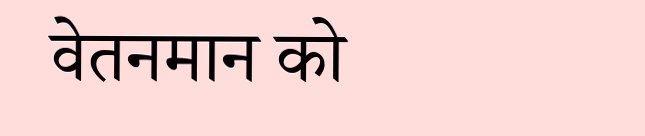वेतनमान को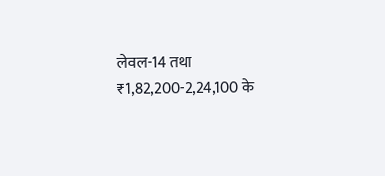लेवल-14 तथा ₹1,82,200-2,24,100 के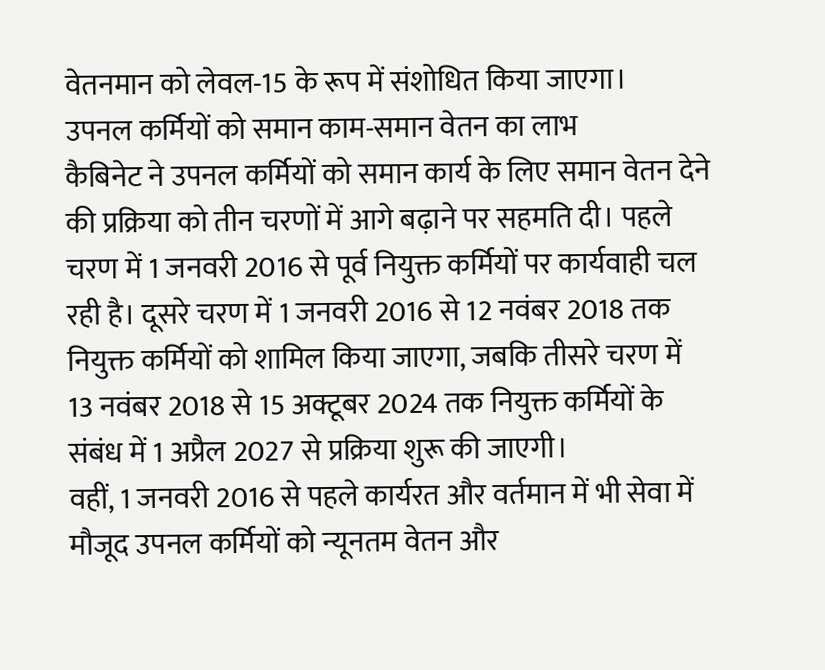वेतनमान को लेवल-15 के रूप में संशोधित किया जाएगा।
उपनल कर्मियों को समान काम-समान वेतन का लाभ
कैबिनेट ने उपनल कर्मियों को समान कार्य के लिए समान वेतन देने की प्रक्रिया को तीन चरणों में आगे बढ़ाने पर सहमति दी। पहले चरण में 1 जनवरी 2016 से पूर्व नियुक्त कर्मियों पर कार्यवाही चल रही है। दूसरे चरण में 1 जनवरी 2016 से 12 नवंबर 2018 तक नियुक्त कर्मियों को शामिल किया जाएगा, जबकि तीसरे चरण में 13 नवंबर 2018 से 15 अक्टूबर 2024 तक नियुक्त कर्मियों के संबंध में 1 अप्रैल 2027 से प्रक्रिया शुरू की जाएगी।
वहीं, 1 जनवरी 2016 से पहले कार्यरत और वर्तमान में भी सेवा में मौजूद उपनल कर्मियों को न्यूनतम वेतन और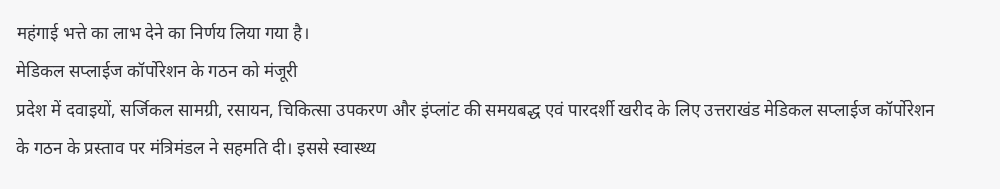महंगाई भत्ते का लाभ देने का निर्णय लिया गया है।
मेडिकल सप्लाईज कॉर्पोरेशन के गठन को मंजूरी
प्रदेश में दवाइयों, सर्जिकल सामग्री, रसायन, चिकित्सा उपकरण और इंप्लांट की समयबद्ध एवं पारदर्शी खरीद के लिए उत्तराखंड मेडिकल सप्लाईज कॉर्पोरेशन के गठन के प्रस्ताव पर मंत्रिमंडल ने सहमति दी। इससे स्वास्थ्य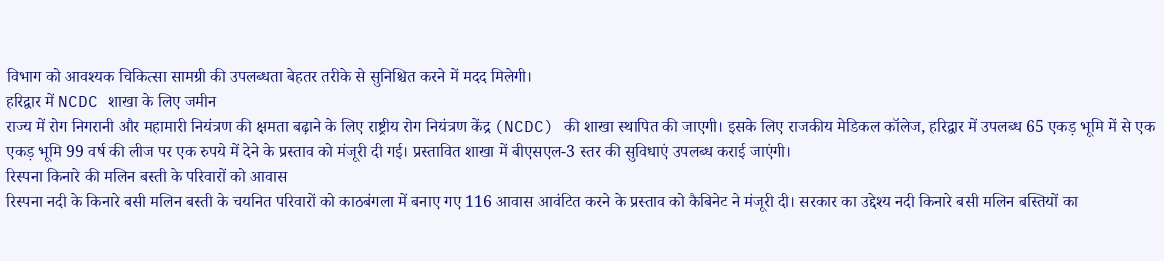विभाग को आवश्यक चिकित्सा सामग्री की उपलब्धता बेहतर तरीके से सुनिश्चित करने में मदद मिलेगी।
हरिद्वार में NCDC शाखा के लिए जमीन
राज्य में रोग निगरानी और महामारी नियंत्रण की क्षमता बढ़ाने के लिए राष्ट्रीय रोग नियंत्रण केंद्र (NCDC) की शाखा स्थापित की जाएगी। इसके लिए राजकीय मेडिकल कॉलेज, हरिद्वार में उपलब्ध 65 एकड़ भूमि में से एक एकड़ भूमि 99 वर्ष की लीज पर एक रुपये में देने के प्रस्ताव को मंजूरी दी गई। प्रस्तावित शाखा में बीएसएल-3 स्तर की सुविधाएं उपलब्ध कराई जाएंगी।
रिस्पना किनारे की मलिन बस्ती के परिवारों को आवास
रिस्पना नदी के किनारे बसी मलिन बस्ती के चयनित परिवारों को काठबंगला में बनाए गए 116 आवास आवंटित करने के प्रस्ताव को कैबिनेट ने मंजूरी दी। सरकार का उद्देश्य नदी किनारे बसी मलिन बस्तियों का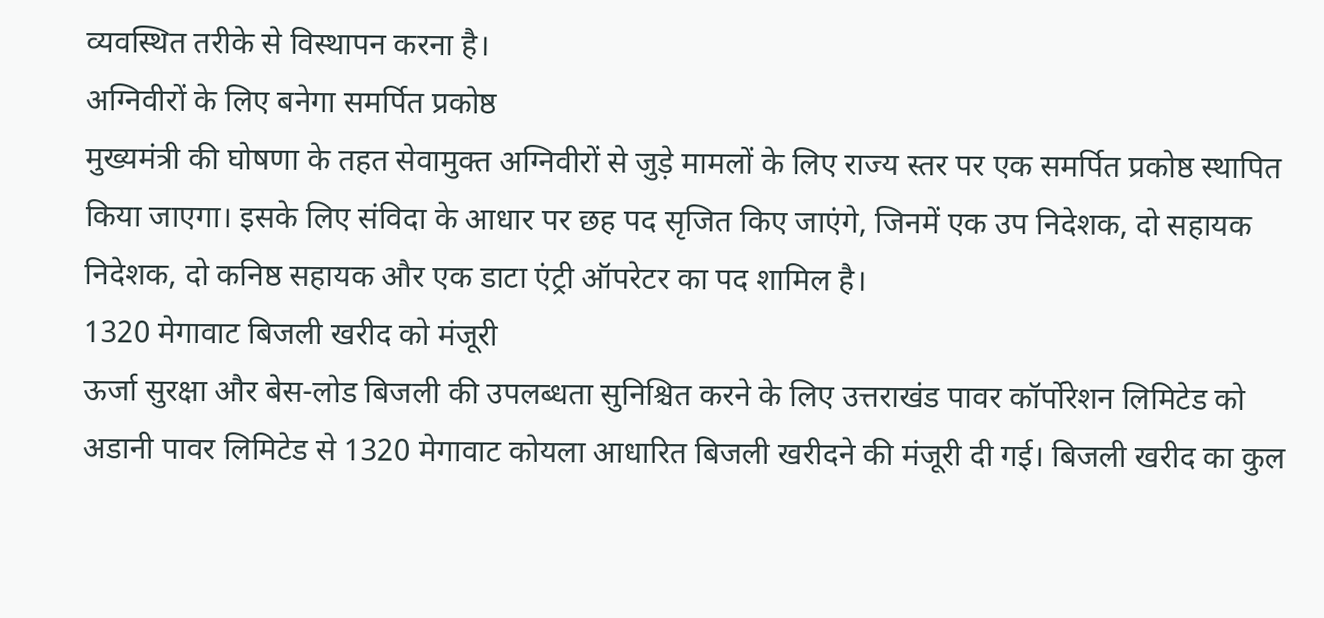व्यवस्थित तरीके से विस्थापन करना है।
अग्निवीरों के लिए बनेगा समर्पित प्रकोष्ठ
मुख्यमंत्री की घोषणा के तहत सेवामुक्त अग्निवीरों से जुड़े मामलों के लिए राज्य स्तर पर एक समर्पित प्रकोष्ठ स्थापित किया जाएगा। इसके लिए संविदा के आधार पर छह पद सृजित किए जाएंगे, जिनमें एक उप निदेशक, दो सहायक निदेशक, दो कनिष्ठ सहायक और एक डाटा एंट्री ऑपरेटर का पद शामिल है।
1320 मेगावाट बिजली खरीद को मंजूरी
ऊर्जा सुरक्षा और बेस-लोड बिजली की उपलब्धता सुनिश्चित करने के लिए उत्तराखंड पावर कॉर्पोरेशन लिमिटेड को अडानी पावर लिमिटेड से 1320 मेगावाट कोयला आधारित बिजली खरीदने की मंजूरी दी गई। बिजली खरीद का कुल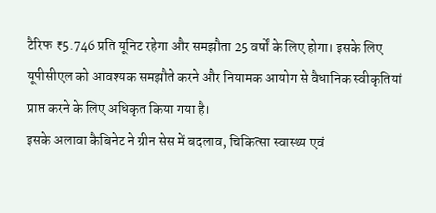टैरिफ ₹5.746 प्रति यूनिट रहेगा और समझौता 25 वर्षों के लिए होगा। इसके लिए यूपीसीएल को आवश्यक समझौते करने और नियामक आयोग से वैधानिक स्वीकृतियां प्राप्त करने के लिए अधिकृत किया गया है।
इसके अलावा कैबिनेट ने ग्रीन सेस में बदलाव, चिकित्सा स्वास्थ्य एवं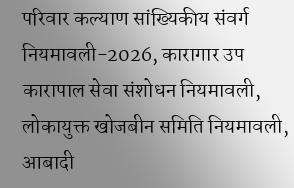परिवार कल्याण सांख्यिकीय संवर्ग नियमावली-2026, कारागार उप कारापाल सेवा संशोधन नियमावली, लोकायुक्त खोजबीन समिति नियमावली, आबादी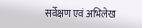सर्वेक्षण एवं अभिलेख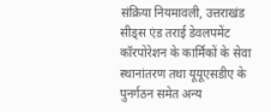संक्रिया नियमावली, उत्तराखंड सीड्स एंड तराई डेवलपमेंट कॉरपोरेशन के कार्मिकों के सेवा स्थानांतरण तथा यूयूएसडीए के पुनर्गठन समेत अन्य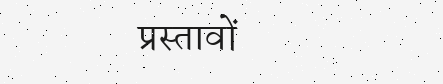प्रस्तावों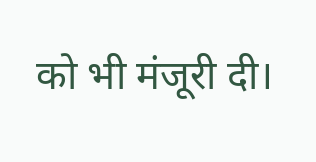को भी मंजूरी दी।